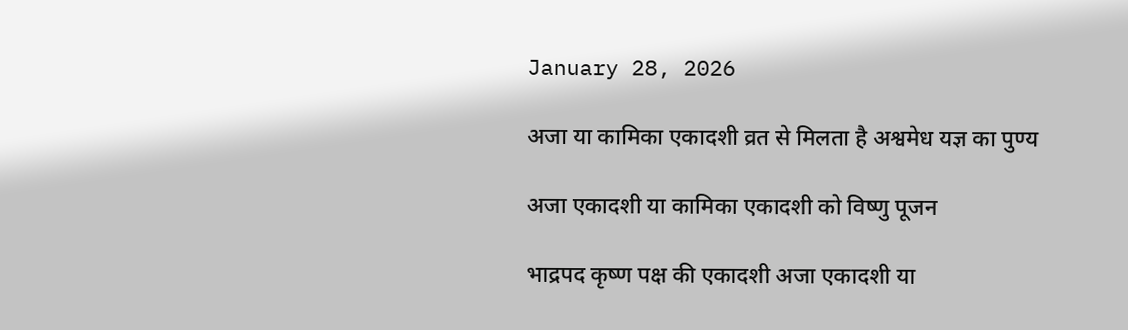January 28, 2026

अजा या कामिका एकादशी व्रत से मिलता है अश्वमेध यज्ञ का पुण्य

अजा एकादशी या कामिका एकादशी को विष्णु पूजन

भाद्रपद कृष्ण पक्ष की एकादशी अजा एकादशी या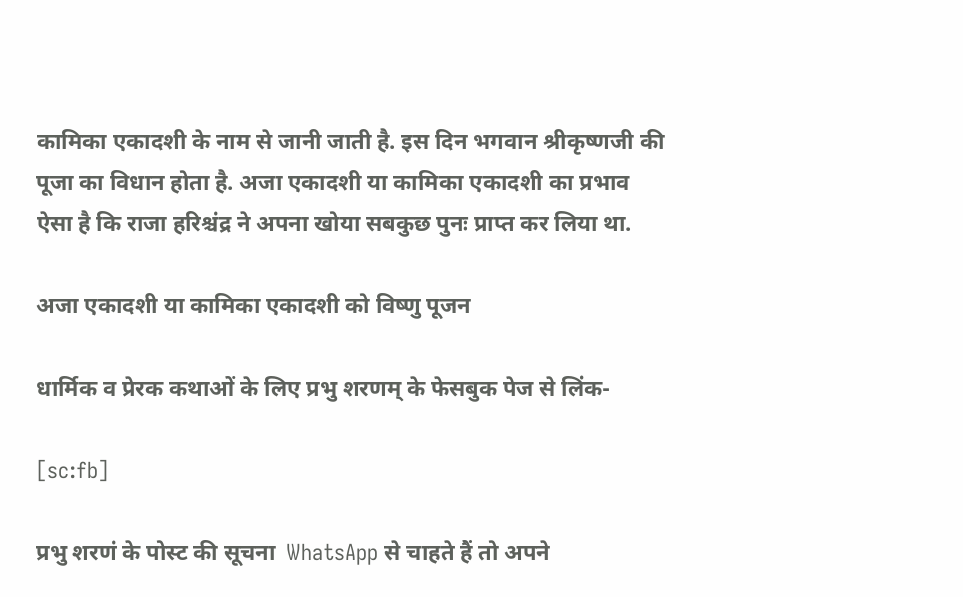कामिका एकादशी के नाम से जानी जाती है. इस दिन भगवान श्रीकृष्णजी की पूजा का विधान होता है. अजा एकादशी या कामिका एकादशी का प्रभाव ऐसा है कि राजा हरिश्चंद्र ने अपना खोया सबकुछ पुनः प्राप्त कर लिया था.

अजा एकादशी या कामिका एकादशी को विष्णु पूजन

धार्मिक व प्रेरक कथाओं के लिए प्रभु शरणम् के फेसबुक पेज से लिंक-

[sc:fb]

प्रभु शरणं के पोस्ट की सूचना  WhatsApp से चाहते हैं तो अपने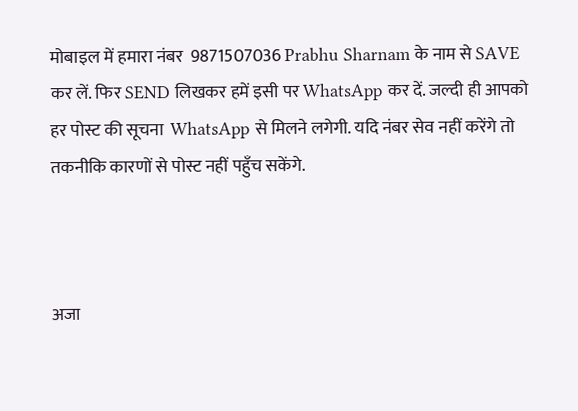मोबाइल में हमारा नंबर  9871507036 Prabhu Sharnam के नाम से SAVE कर लें. फिर SEND लिखकर हमें इसी पर WhatsApp कर दें. जल्दी ही आपको हर पोस्ट की सूचना  WhatsApp से मिलने लगेगी. यदि नंबर सेव नहीं करेंगे तो तकनीकि कारणों से पोस्ट नहीं पहुँच सकेंगे.



अजा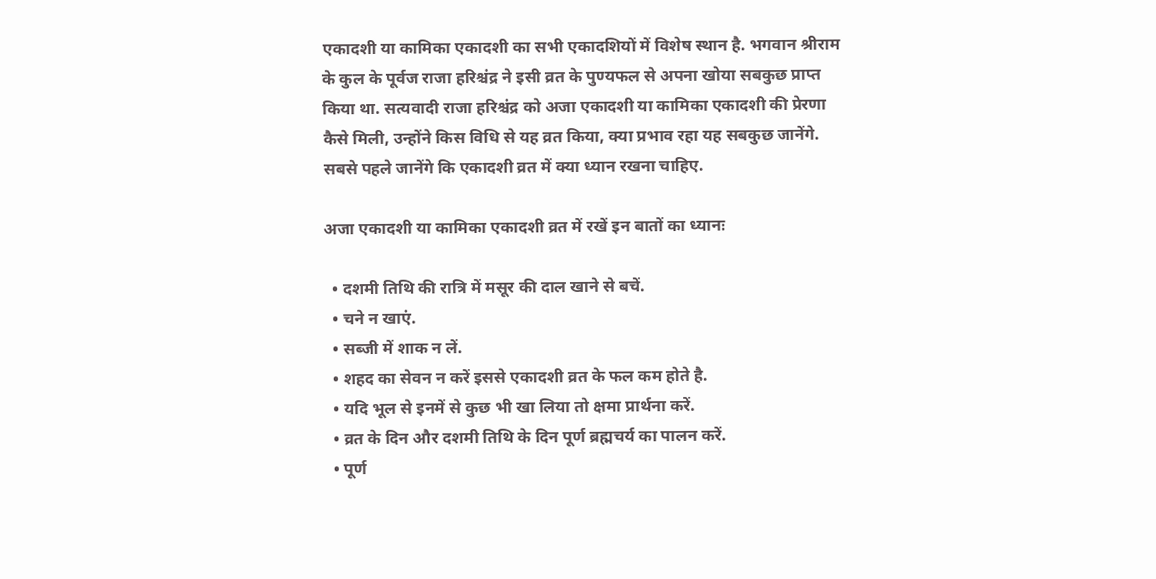एकादशी या कामिका एकादशी का सभी एकादशियों में विशेष स्थान है. भगवान श्रीराम के कुल के पूर्वज राजा हरिश्चंद्र ने इसी व्रत के पुण्यफल से अपना खोया सबकुछ प्राप्त किया था. सत्यवादी राजा हरिश्चंद्र को अजा एकादशी या कामिका एकादशी की प्रेरणा कैसे मिली, उन्होंने किस विधि से यह व्रत किया, क्या प्रभाव रहा यह सबकुछ जानेंगे. सबसे पहले जानेंगे कि एकादशी व्रत में क्या ध्यान रखना चाहिए.

अजा एकादशी या कामिका एकादशी व्रत में रखें इन बातों का ध्यानः

  • दशमी तिथि की रात्रि में मसूर की दाल खाने से बचें.
  • चने न खाएं.
  • सब्जी में शाक न लें.
  • शहद का सेवन न करें इससे एकादशी व्रत के फल कम होते है.
  • यदि भूल से इनमें से कुछ भी खा लिया तो क्षमा प्रार्थना करें.
  • व्रत के दिन और दशमी तिथि के दिन पूर्ण ब्रह्मचर्य का पालन करें.
  • पूर्ण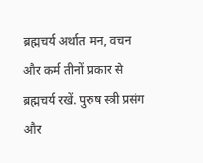ब्रह्मचर्य अर्थात मन, वचन और कर्म तीनों प्रकार से ब्रह्मचर्य रखें. पुरुष स्त्री प्रसंग और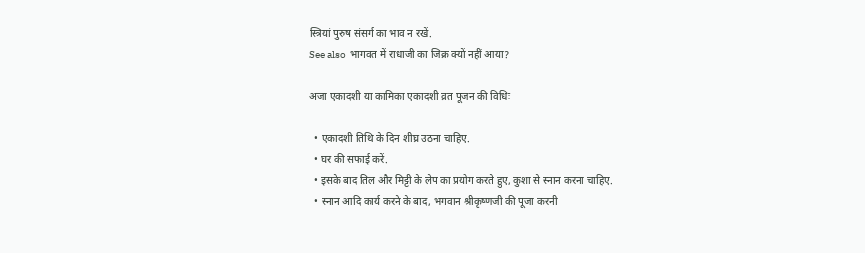स्त्रियां पुरुष संसर्ग का भाव न रखें.
See also  भागवत में राधाजी का जिक्र क्यों नहीं आया?

अजा एकादशी या कामिका एकादशी व्रत पूजन की विधिः

  • एकादशी तिथि के दिन शीघ्र उठना चाहिए.
  • घर की सफाई करें.
  • इसके बाद तिल और मिट्टी के लेप का प्रयोग करते हुए, कुशा से स्नान करना चाहिए.
  • स्नान आदि कार्य करने के बाद, भगवान श्रीकृष्णजी की पूजा करनी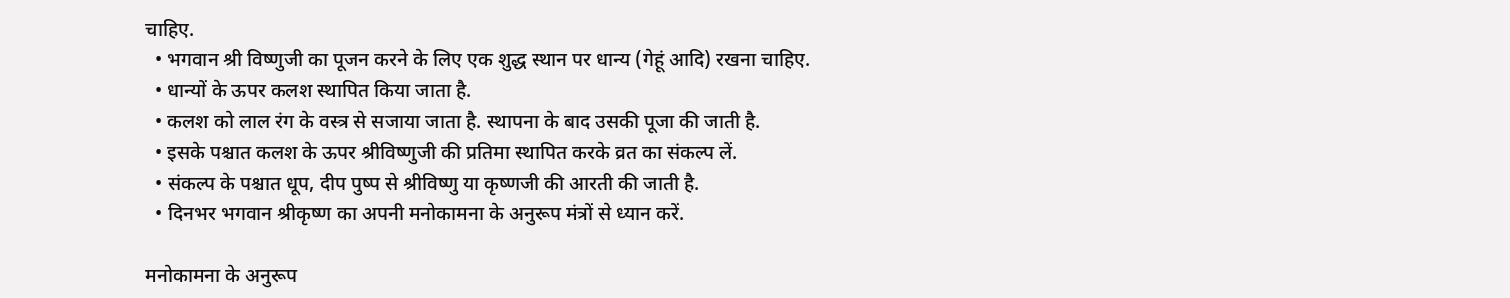चाहिए.
  • भगवान श्री विष्णुजी का पूजन करने के लिए एक शुद्ध स्थान पर धान्य (गेहूं आदि) रखना चाहिए.
  • धान्यों के ऊपर कलश स्थापित किया जाता है.
  • कलश को लाल रंग के वस्त्र से सजाया जाता है. स्थापना के बाद उसकी पूजा की जाती है.
  • इसके पश्चात कलश के ऊपर श्रीविष्णुजी की प्रतिमा स्थापित करके व्रत का संकल्प लें.
  • संकल्प के पश्चात धूप, दीप पुष्प से श्रीविष्णु या कृष्णजी की आरती की जाती है.
  • दिनभर भगवान श्रीकृष्ण का अपनी मनोकामना के अनुरूप मंत्रों से ध्यान करें.

मनोकामना के अनुरूप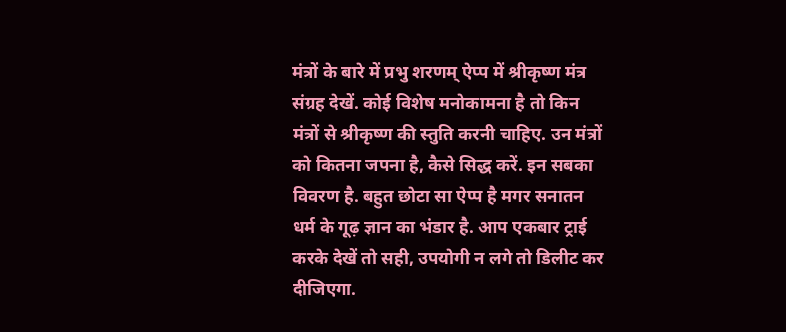मंत्रों के बारे में प्रभु शरणम् ऐप्प में श्रीकृष्ण मंत्र संग्रह देखें. कोई विशेष मनोकामना है तो किन मंत्रों से श्रीकृष्ण की स्तुति करनी चाहिए. उन मंत्रों को कितना जपना है, कैसे सिद्ध करें. इन सबका विवरण है. बहुत छोटा सा ऐप्प है मगर सनातन धर्म के गूढ़ ज्ञान का भंडार है. आप एकबार ट्राई करके देखें तो सही, उपयोगी न लगे तो डिलीट कर दीजिएगा.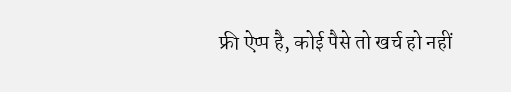फ्री ऐप्प है, कोई पैसे तो खर्च हो नहीं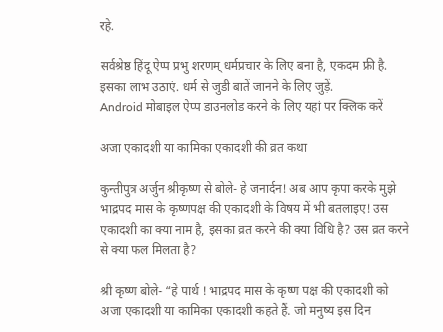रहे.

सर्वश्रेष्ठ हिंदू ऐप्प प्रभु शरणम् धर्मप्रचार के लिए बना है, एकदम फ्री है. इसका लाभ उठाएं. धर्म से जुडी बातें जानने के लिए जुड़ें.
Android मोबाइल ऐप्प डाउनलोड करने के लिए यहां पर क्लिक करें

अजा एकादशी या कामिका एकादशी की व्रत कथा

कुन्तीपुत्र अर्जुन श्रीकृष्ण से बोले- हे जनार्दन! अब आप कृपा करके मुझे भाद्रपद मास के कृष्णपक्ष की एकादशी के विषय में भी बतलाइए! उस एकादशी का क्या नाम है, इसका व्रत करने की क्या विधि है? उस व्रत करने से क्या फल मिलता है?

श्री कृष्ण बोले- “हे पार्थ ! भाद्रपद मास के कृष्ण पक्ष की एकादशी को अजा एकादशी या कामिका एकादशी कहते हैं. जो मनुष्य इस दिन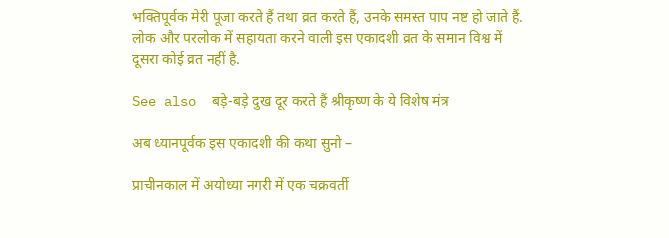भक्तिपूर्वक मेरी पूजा करते हैं तथा व्रत करते हैं, उनके समस्त पाप नष्ट हो जाते हैं. लोक और परलोक में सहायता करने वाली इस एकादशी व्रत के समान विश्व में दूसरा कोई व्रत नहीं है.

See also  बड़े-बड़े दुख दूर करते हैं श्रीकृष्ण के ये विशेष मंत्र

अब ध्यानपूर्वक इस एकादशी की कथा सुनो –

प्राचीनकाल में अयोध्या नगरी में एक चक्रवर्ती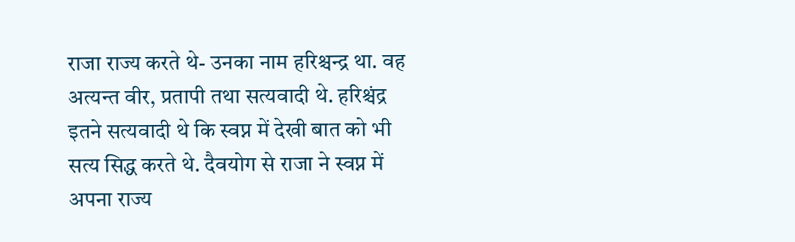राजा राज्य करते थे- उनका नाम हरिश्चन्द्र था. वह अत्यन्त वीर, प्रतापी तथा सत्यवादी थे. हरिश्चंद्र इतने सत्यवादी थे कि स्वप्न में देखी बात को भी सत्य सिद्ध करते थे. दैवयोग से राजा ने स्वप्न में अपना राज्य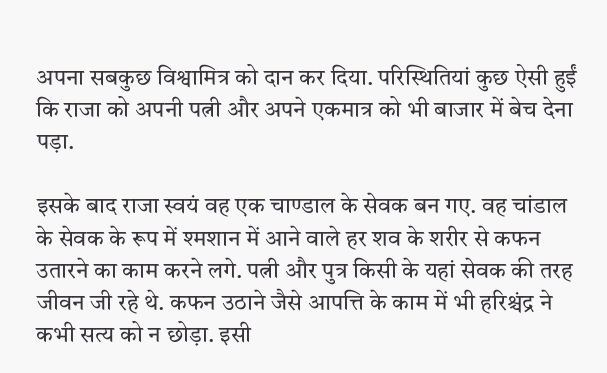अपना सबकुछ विश्वामित्र को दान कर दिया. परिस्थितियां कुछ ऐसी हुईं कि राजा को अपनी पत्नी और अपने एकमात्र को भी बाजार में बेच देना पड़ा.

इसके बाद राजा स्वयं वह एक चाण्डाल के सेवक बन गए. वह चांडाल के सेवक के रूप में श्मशान में आने वाले हर शव के शरीर से कफन उतारने का काम करने लगे. पत्नी और पुत्र किसी के यहां सेवक की तरह जीवन जी रहे थे. कफन उठाने जैसे आपत्ति के काम में भी हरिश्चंद्र ने कभी सत्य को न छोड़ा. इसी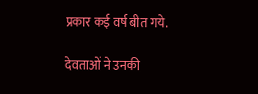प्रकार कई वर्ष बीत गये.

देवताओं ने उनकी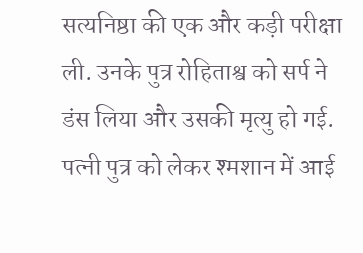सत्यनिष्ठा की एक और कड़ी परीक्षा ली. उनके पुत्र रोहिताश्व को सर्प ने डंस लिया और उसकी मृत्यु हो गई. पत्नी पुत्र को लेकर श्मशान में आई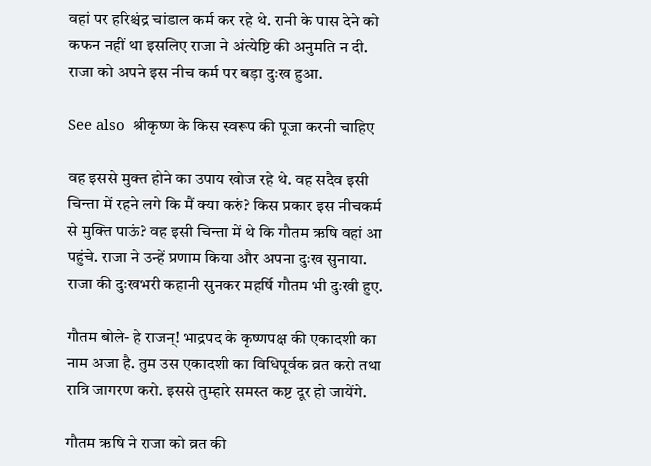वहां पर हरिश्चंद्र चांडाल कर्म कर रहे थे. रानी के पास देने को कफन नहीं था इसलिए राजा ने अंत्येष्टि की अनुमति न दी. राजा को अपने इस नीच कर्म पर बड़ा दुःख हुआ.

See also  श्रीकृष्ण के किस स्वरूप की पूजा करनी चाहिए

वह इससे मुक्त होने का उपाय खोज रहे थे. वह सदैव इसी चिन्ता में रहने लगे कि मैं क्या करुं? किस प्रकार इस नीचकर्म से मुक्ति पाऊं? वह इसी चिन्ता में थे कि गौतम ऋषि वहां आ पहुंचे. राजा ने उन्हें प्रणाम किया और अपना दुःख सुनाया. राजा की दुःखभरी कहानी सुनकर महर्षि गौतम भी दुःखी हुए.

गौतम बोले- हे राजन्! भाद्रपद के कृष्णपक्ष की एकादशी का नाम अजा है. तुम उस एकादशी का विधिपूर्वक व्रत करो तथा रात्रि जागरण करो. इससे तुम्हारे समस्त कष्ट दूर हो जायेंगे.

गौतम ऋषि ने राजा को व्रत की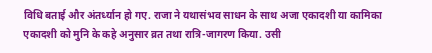विधि बताई और अंतर्ध्यान हो गए. राजा ने यथासंभव साधन के साथ अजा एकादशी या कामिका एकादशी को मुनि के कहे अनुसार व्रत तथा रात्रि-जागरण किया. उसी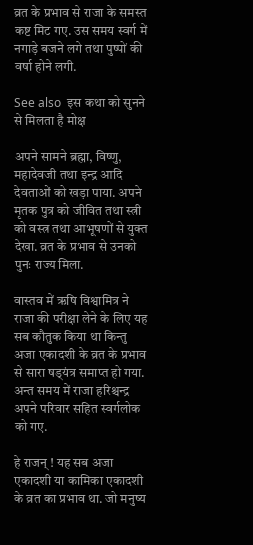व्रत के प्रभाव से राजा के समस्त कष्ट मिट गए. उस समय स्वर्ग में नगाड़े बजने लगे तथा पुष्पों की वर्षा होने लगी.

See also  इस कथा को सुनने से मिलता है मोक्ष

अपने सामने ब्रह्मा, विष्णु, महादेवजी तथा इन्द्र आदि देवताओं को खड़ा पाया. अपने मृतक पुत्र को जीवित तथा स्त्री को वस्‍त्र तथा आभूषणों से युक्त देखा. व्रत के प्रभाव से उनको पुनः राज्य मिला.

वास्तव में ऋषि विश्वामित्र ने राजा की परीक्षा लेने के लिए यह सब कौतुक किया था किन्तु अजा एकादशी के व्रत के प्रभाव से सारा षड्‌यंत्र समाप्त हो गया. अन्त समय में राजा हरिश्चन्द्र अपने परिवार सहित स्वर्गलोक को गए.

हे राजन् ! यह सब अजा एकादशी या कामिका एकादशी के व्रत का प्रभाव था. जो मनुष्य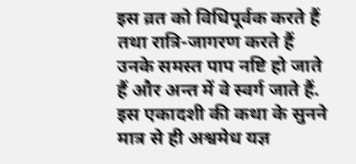इस व्रत को विधिपूर्वक करते हैं तथा रात्रि-जागरण करते हैं उनके समस्त पाप नष्टि हो जाते हैं और अन्त में वे स्वर्ग जाते हैं. इस एकादशी की कथा के सुनने मात्र से ही अश्वमेध यज्ञ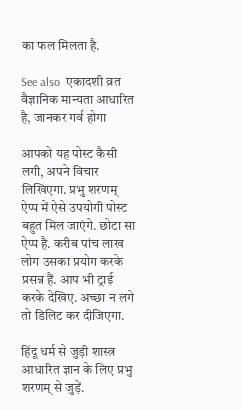का फल मिलता है.

See also  एकादशी व्रत वैज्ञानिक मान्यता आधारित है, जानकर गर्व होगा

आपको यह पोस्ट कैसी लगी, अपने विचार लिखिएगा. प्रभु शरणम् ऐप्प में ऐसे उपयोगी पोस्ट बहुत मिल जाएंगे. छोटा सा ऐप्प है. करीब पांच लाख लोग उसका प्रयोग करके प्रसन्न हैं. आप भी ट्राई करके देखिए. अच्छा न लगे तो डिलिट कर दीजिएगा.

हिंदू धर्म से जुड़ी शास्त्र आधारित ज्ञान के लिए प्रभु शरणम् से जुड़ें.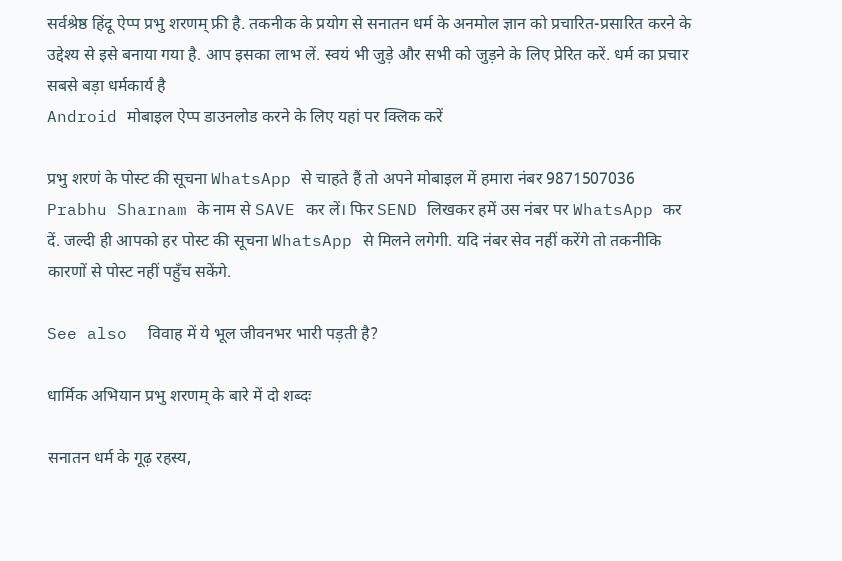सर्वश्रेष्ठ हिंदू ऐप्प प्रभु शरणम् फ्री है. तकनीक के प्रयोग से सनातन धर्म के अनमोल ज्ञान को प्रचारित-प्रसारित करने के उद्देश्य से इसे बनाया गया है. आप इसका लाभ लें. स्वयं भी जुड़े और सभी को जुड़ने के लिए प्रेरित करें. धर्म का प्रचार सबसे बड़ा धर्मकार्य है
Android मोबाइल ऐप्प डाउनलोड करने के लिए यहां पर क्लिक करें

प्रभु शरणं के पोस्ट की सूचना WhatsApp से चाहते हैं तो अपने मोबाइल में हमारा नंबर 9871507036 Prabhu Sharnam के नाम से SAVE कर लें। फिर SEND लिखकर हमें उस नंबर पर WhatsApp कर दें. जल्दी ही आपको हर पोस्ट की सूचना WhatsApp से मिलने लगेगी. यदि नंबर सेव नहीं करेंगे तो तकनीकि कारणों से पोस्ट नहीं पहुँच सकेंगे.

See also  विवाह में ये भूल जीवनभर भारी पड़ती है?

धार्मिक अभियान प्रभु शरणम् के बारे में दो शब्दः

सनातन धर्म के गूढ़ रहस्य,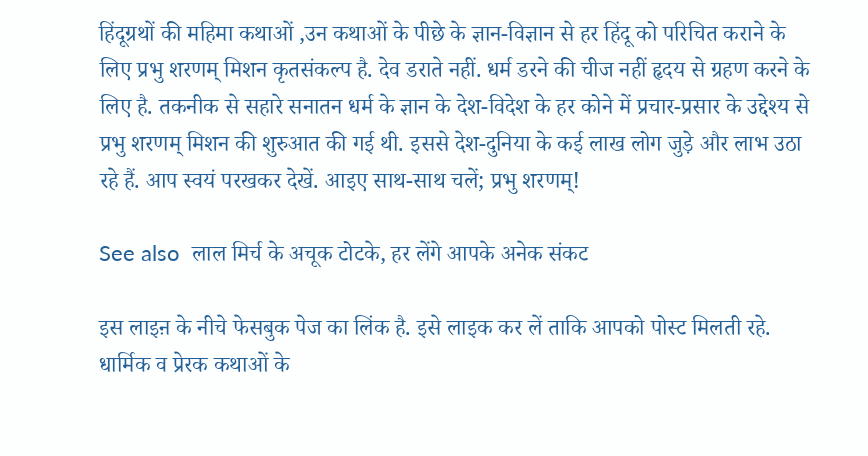हिंदूग्रथों की महिमा कथाओं ,उन कथाओं के पीछे के ज्ञान-विज्ञान से हर हिंदू को परिचित कराने के लिए प्रभु शरणम् मिशन कृतसंकल्प है. देव डराते नहीं. धर्म डरने की चीज नहीं हृदय से ग्रहण करने के लिए है. तकनीक से सहारे सनातन धर्म के ज्ञान के देश-विदेश के हर कोने में प्रचार-प्रसार के उद्देश्य से प्रभु शरणम् मिशन की शुरुआत की गई थी. इससे देश-दुनिया के कई लाख लोग जुड़े और लाभ उठा रहे हैं. आप स्वयं परखकर देखें. आइए साथ-साथ चलें; प्रभु शरणम्!

See also  लाल मिर्च के अचूक टोटके, हर लेंगे आपके अनेक संकट

इस लाइऩ के नीचे फेसबुक पेज का लिंक है. इसे लाइक कर लें ताकि आपको पोस्ट मिलती रहे. धार्मिक व प्रेरक कथाओं के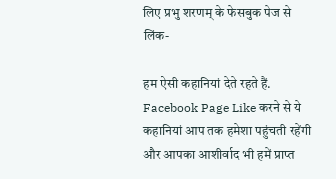लिए प्रभु शरणम् के फेसबुक पेज से लिंक-

हम ऐसी कहानियां देते रहते हैं. Facebook Page Like करने से ये कहानियां आप तक हमेशा पहुंचती रहेंगी और आपका आशीर्वाद भी हमें प्राप्त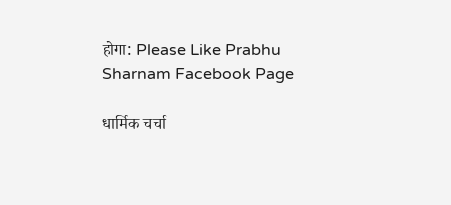होगा: Please Like Prabhu Sharnam Facebook Page

धार्मिक चर्चा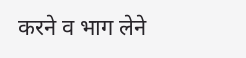करने व भाग लेने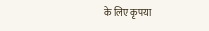के लिए कृपया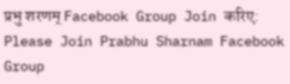प्रभु शरणम् Facebook Group Join करिए: Please Join Prabhu Sharnam Facebook Group